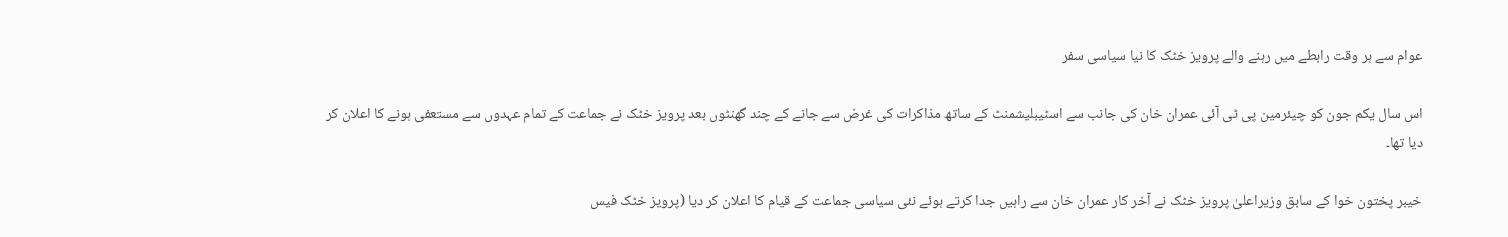عوام سے ہر وقت رابطے میں رہنے والے پرویز خٹک کا نیا سیاسی سفر

اس سال یکم جون کو چیئرمین پی ٹی آئی عمران خان کی جانب سے اسٹیبلیشمنٹ کے ساتھ مذاکرات کی غرض سے جانے کے چند گھنٹوں بعد پرویز خٹک نے جماعت کے تمام عہدوں سے مستعفی ہونے کا اعلان کر دیا تھا۔

خیبر پختون خوا کے سابق وزیراعلیٰ پرویز خٹک نے آخر کار عمران خان سے راہیں جدا کرتے ہوئے نئی سیاسی جماعت کے قیام کا اعلان کر دیا (پرویز خٹک فیس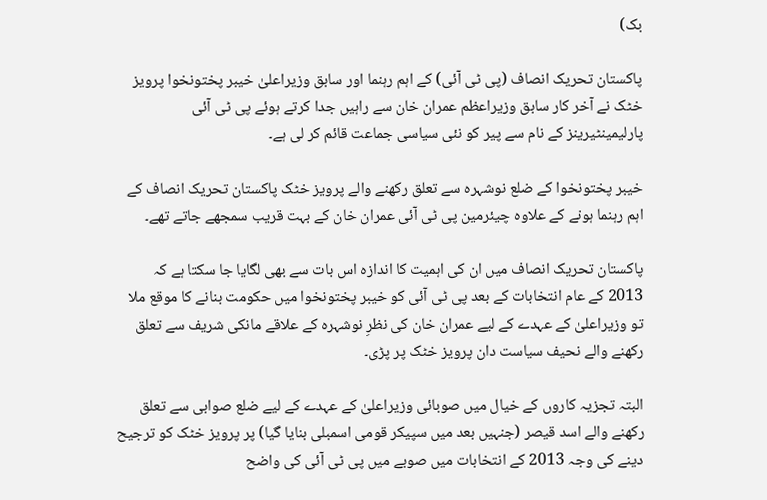بک)

پاکستان تحریک انصاف (پی ٹی آئی) کے اہم رہنما اور سابق وزیراعلیٰ خیبر پختونخوا پرویز خٹک نے آخر کار سابق وزیراعظم عمران خان سے راہیں جدا کرتے ہوئے پی ٹی آئی پارلیمینٹیرینز کے نام سے پیر کو نئی سیاسی جماعت قائم کر لی ہے۔

خیبر پختونخوا کے ضلع نوشہرہ سے تعلق رکھنے والے پرویز خٹک پاکستان تحریک انصاف کے اہم رہنما ہونے کے علاوہ چیئرمین پی ٹی آئی عمران خان کے بہت قریب سمجھے جاتے تھے۔

پاکستان تحریک انصاف میں ان کی اہمیت کا اندازہ اس بات سے بھی لگایا جا سکتا ہے کہ 2013 کے عام انتخابات کے بعد پی ٹی آئی کو خیبر پختونخوا میں حکومت بنانے کا موقع ملا تو وزیراعلیٰ کے عہدے کے لیے عمران خان کی نظرِ نوشہرہ کے علاقے مانکی شریف سے تعلق رکھنے والے نحیف سیاست دان پرویز خٹک پر پڑی۔

البتہ تجزیہ کاروں کے خیال میں صوبائی وزیراعلیٰ کے عہدے کے لیے ضلع صوابی سے تعلق رکھنے والے اسد قیصر (جنہیں بعد میں سپیکر قومی اسمبلی بنایا گیا) پر پرویز خٹک کو ترجیح دینے کی وجہ 2013 کے انتخابات میں صوبے میں پی ٹی آئی کی واضح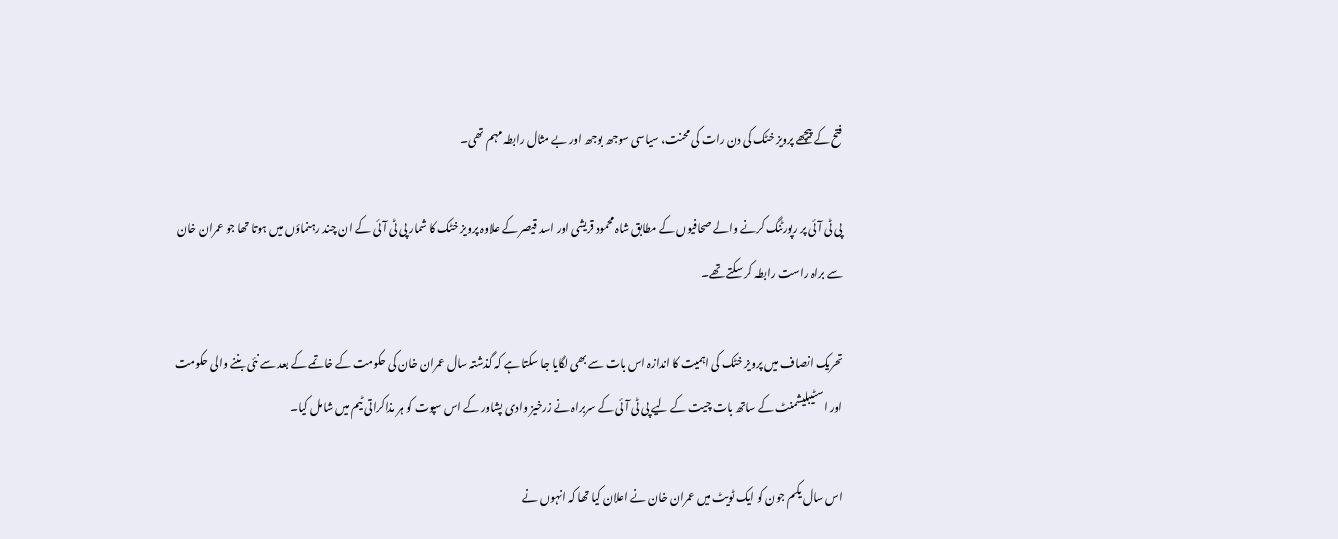فتح کے پیچھے پرویز خٹک کی دن رات کی محنت، سیاسی سوجھ بوجھ اور بے مثال رابطہ مہم تھی۔

پی ٹی آئی پر رپورٹنگ کرنے والے صحافیوں کے مطابق شاہ محمود قریشی اور اسد قیصر کے علاوہ پرویز خٹک کا شمار پی ٹی آئی کے ان چند رہنماؤں میں ہوتا تھا جو عمران خان سے براہ راست رابطہ کر سکتے تھے۔

تحریک انصاف میں پرویز خٹک کی اہمیت کا اندازہ اس بات سے بھی لگایا جا سکتا ہے کہ گذشتہ سال عمران خان کی حکومت کے خاتمے کے بعد سے نئی بننے والی حکومت اور اسٹیبلیشمنٹ کے ساتھ بات چیت کے لیے پی ٹی آئی کے سربراہ نے زرخیز وادی پشاور کے اس سپوت کو ہر مذاکراتی ٹیم میں شامل کیا۔

اس سال یکم جون کو ایک ٹویٹ میں عمران خان نے اعلان کیا تھا کہ انہوں نے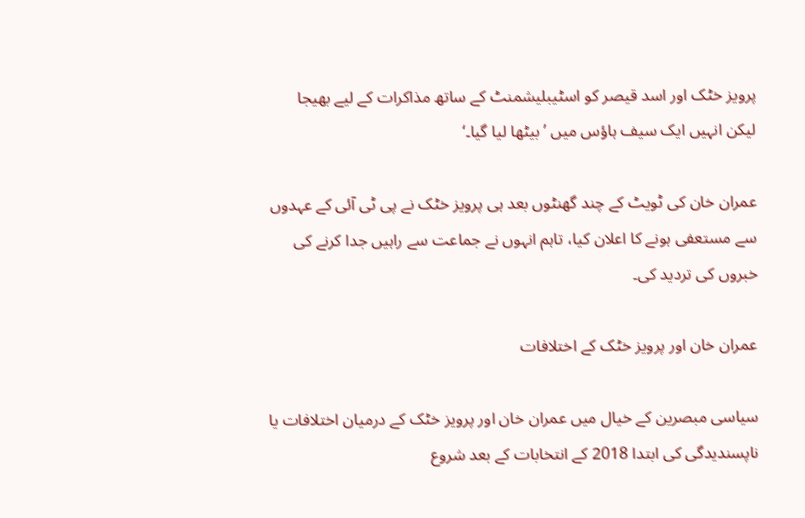پرویز خٹک اور اسد قیصر کو اسٹیبلیشمنٹ کے ساتھ مذاکرات کے لیے بھیجا لیکن انہیں ایک سیف ہاؤس میں ’بیٹھا لیا گیا۔‘

عمران خان کی ٹویٹ کے چند گھنٹوں بعد ہی پرویز خٹک نے پی ٹی آئی کے عہدوں سے مستعفی ہونے کا اعلان کیا، تاہم انہوں نے جماعت سے راہیں جدا کرنے کی خبروں کی تردید کی۔

عمران خان اور پرویز خٹک کے اختلافات

سیاسی مبصرین کے خیال میں عمران خان اور پرویز خٹک کے درمیان اختلافات یا ناپسندیدگی کی ابتدا 2018 کے انتخابات کے بعد شروع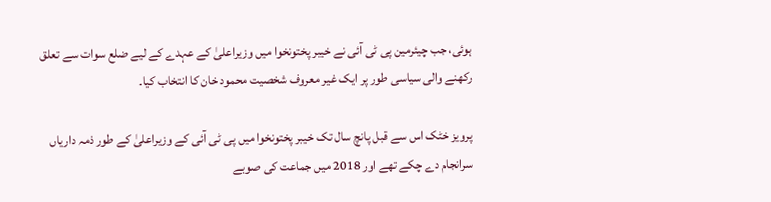ہوئی، جب چیئرمین پی ٹی آئی نے خیبر پختونخوا میں وزیراعلیٰ کے عہدے کے لیے ضلع سوات سے تعلق رکھنے والی سیاسی طور پر ایک غیر معروف شخصیت محمود خان کا انتخاب کیا۔

پرویز خٹک اس سے قبل پانچ سال تک خیبر پختونخوا میں پی ٹی آئی کے وزیراعلیٰ کے طور ذمہ داریاں سرانجام دے چکے تھے اور 2018 میں جماعت کی صوبے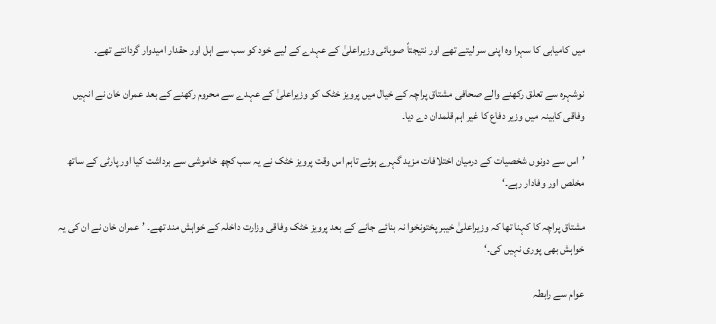میں کامیابی کا سہرا وہ اپنی سر لیتے تھے اور نتیجتاً صوبائی وزیراعلیٰ کے عہدے کے لیے خود کو سب سے اہل اور حقدار امیدوار گردانتے تھے۔

نوشہرہ سے تعلق رکھنے والے صحافی مشتاق پراچہ کے خیال میں پرویز خٹک کو وزیراعلیٰ کے عہدے سے محروم رکھنے کے بعد عمران خان نے انہیں وفاقی کابینہ میں وزیر دفاع کا غیر اہم قلمدان دے دیا۔

’اس سے دونوں شخصیات کے درمیان اختلافات مزید گہرے ہوئے تاہم اس وقت پرویز خٹک نے یہ سب کچھ خاموشی سے برداشت کیا اور پارٹی کے ساتھ مخلص اور وفادار رہے۔‘

مشتاق پراچہ کا کہنا تھا کہ وزیراعلیٰ خیبر پختونخوا نہ بنائے جانے کے بعد پرویز خٹک وفاقی وزارت داخلہ کے خواہش مند تھے۔ ’عمران خان نے ان کی یہ خواہش بھی پوری نہیں کی۔‘

عوام سے رابطہ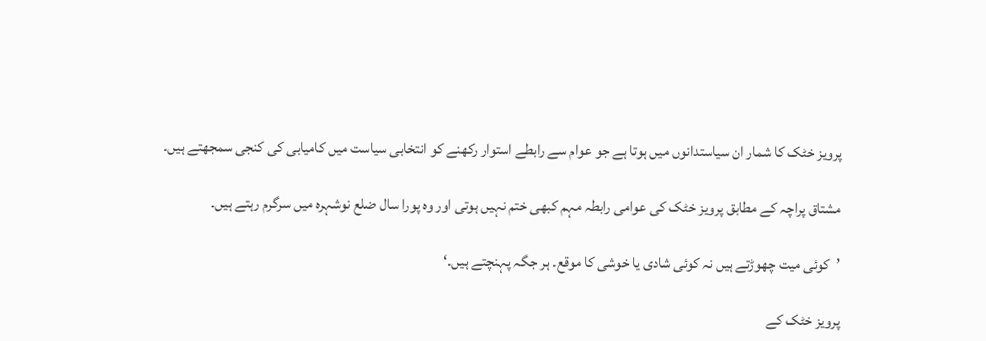پرویز خٹک کا شمار ان سیاستدانوں میں ہوتا ہے جو عوام سے رابطے استوار رکھنے کو انتخابی سیاست میں کامیابی کی کنجی سمجھتے ہیں۔

مشتاق پراچہ کے مطابق پرویز خٹک کی عوامی رابطہ مہم کبھی ختم نہیں ہوتی اور وہ پورا سال ضلع نوشہرہ میں سرگرم رہتے ہیں۔

’کوئی میت چھوڑتے ہیں نہ کوئی شادی یا خوشی کا موقع۔ ہر جگہ پہنچتے ہیں۔‘

پرویز خٹک کے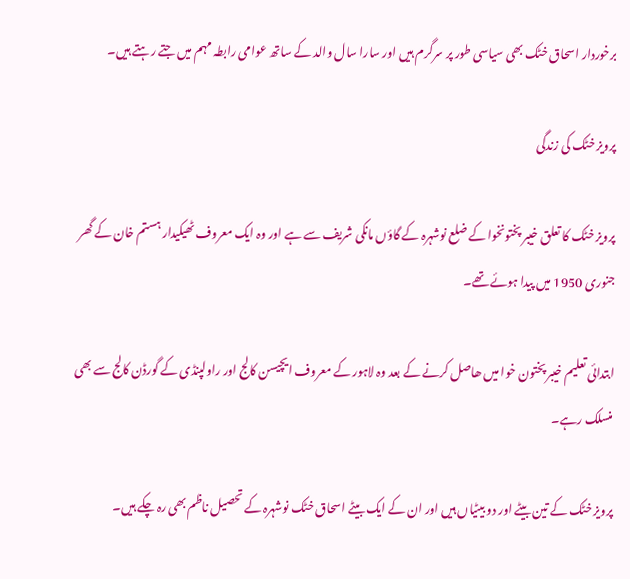برخوردار اسحاق خٹک بھی سیاسی طور پر سرگرم ہیں اور سارا سال والد کے ساتھ عوامی رابطہ مہم میں جتے رہتے ہیں۔

پرویز خٹک کی زندگی

پرویز خٹک کا تعلق خیبر پختونخوا کے ضلع نوشہرہ کے گاؤں مانکی شریف سے ہے اور وہ ایک معروف ٹھیکیدار ہستم خان کے گھر جنوری 1950 میں پیدا ہوئے تھے۔

ابتدائی تعلیم خیبر پختون خوا میں ھاصل کرنے کے بعد وہ لاہور کے معروف ایچیسن کالج اور راولپنڈی کے گورڈن کالج سے بھی منسلک رہے۔

پرویز خٹک کے تین بیٹے اور دو بیٹیاں ہیں اور ان کے ایک بیٹے اسحاق خٹک نوشہرہ کے تحصیل ناظم بھی رہ چکے ہیں۔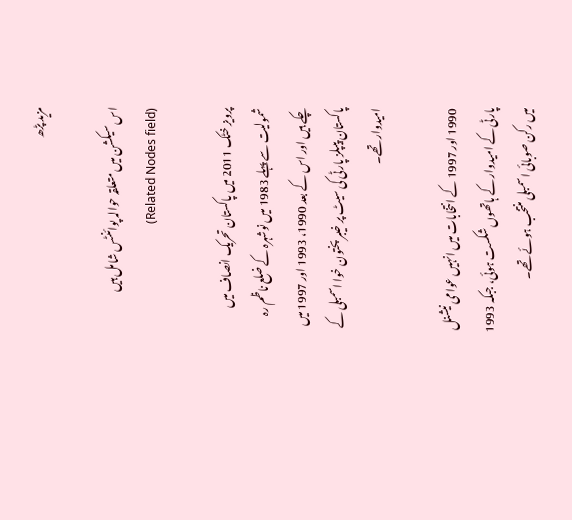مزید پڑھ

اس سیکشن میں متعلقہ حوالہ پوائنٹس شامل ہیں (Related Nodes field)

پرویز خٹک 2011 میں پاکستان تحریک انصاف میں شمولیت سے پہلے 1983 میں نوشہرہ کے ضلع ناظم رہ چکے ہیں اور اس کے بعد 1990، 1993 اور 1997 میں پاکستان پیپلز پارٹی کی سیٹ پر خیبر پختون خوا اسمبلی کے امیدوار تھے۔

1990 اور 1997 کے انتخابات میں انہیں عوامی نیشنل پارٹی کے امیدوار کے ہاتھوں شکست ہوئی، جبکہ 1993 میں رکن صوبائی اسمبلی منتخب ہوئے تھے۔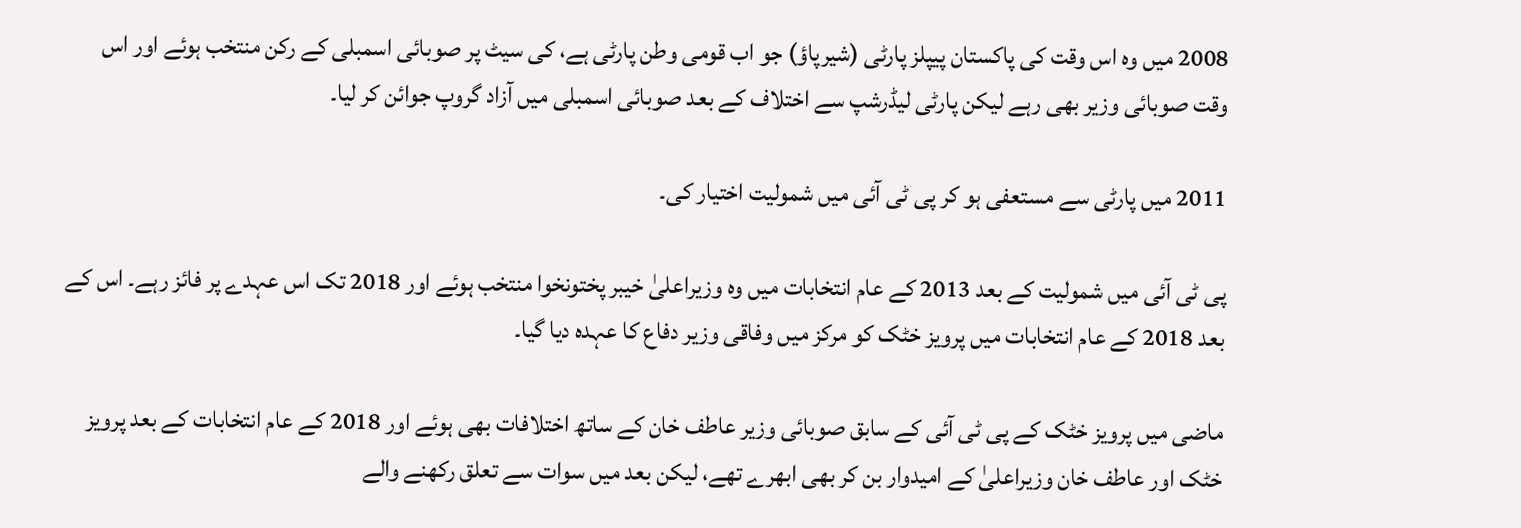2008 میں وہ اس وقت کی پاکستان پیپلز پارٹی (شیرپاؤ) جو اب قومی وطن پارٹی ہے، کی سیٹ پر صوبائی اسمبلی کے رکن منتخب ہوئے اور اس وقت صوبائی وزیر بھی رہے لیکن پارٹی لیڈرشپ سے اختلاف کے بعد صوبائی اسمبلی میں آزاد گروپ جوائن کر لیا۔

2011 میں پارٹی سے مستعفی ہو کر پی ٹی آئی میں شمولیت اختیار کی۔

پی ٹی آئی میں شمولیت کے بعد 2013 کے عام انتخابات میں وہ وزیراعلیٰ خیبر پختونخوا منتخب ہوئے اور 2018 تک اس عہدے پر فائز رہے۔ اس کے بعد 2018 کے عام انتخابات میں پرویز خٹک کو مرکز میں وفاقی وزیر دفاع کا عہدہ دیا گیا۔

ماضی میں پرویز خٹک کے پی ٹی آئی کے سابق صوبائی وزیر عاطف خان کے ساتھ اختلافات بھی ہوئے اور 2018 کے عام انتخابات کے بعد پرویز خٹک اور عاطف خان وزیراعلیٰ کے امیدوار بن کر بھی ابھرے تھے، لیکن بعد میں سوات سے تعلق رکھنے والے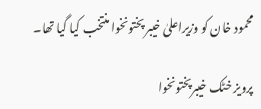محمود خان کو وزیراعلیٰ خیبر پختونخوا منتخب کیا گیا تھا۔

پرویز خٹک خیبرپختونخوا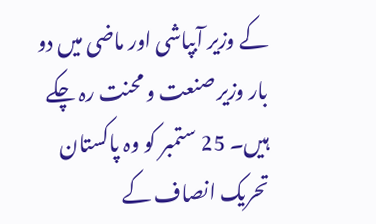کے وزیر آبپاشی اور ماضی میں دو بار وزیر صنعت و محنت رہ چکے ہیں۔ 25 ستمبر کو وہ پاکستان تحریک انصاف کے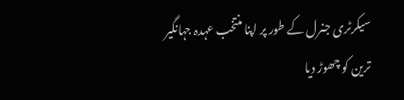سیکرٹری جنرل کے طور پر اپنا منتخب عہدہ جہانگیر ترین کو چھوڑ دیا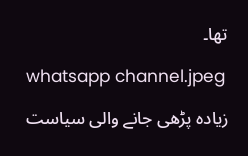تھا۔

whatsapp channel.jpeg

زیادہ پڑھی جانے والی سیاست